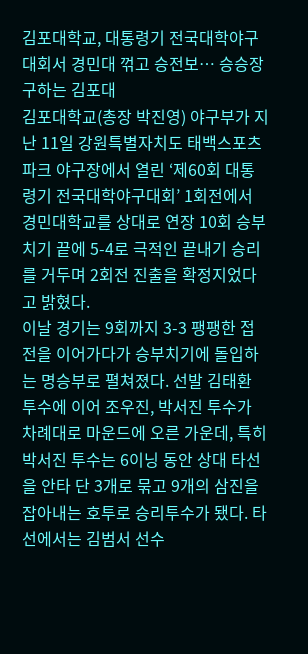김포대학교, 대통령기 전국대학야구대회서 경민대 꺾고 승전보… 승승장구하는 김포대
김포대학교(총장 박진영) 야구부가 지난 11일 강원특별자치도 태백스포츠파크 야구장에서 열린 ‘제60회 대통령기 전국대학야구대회’ 1회전에서 경민대학교를 상대로 연장 10회 승부치기 끝에 5-4로 극적인 끝내기 승리를 거두며 2회전 진출을 확정지었다고 밝혔다.
이날 경기는 9회까지 3-3 팽팽한 접전을 이어가다가 승부치기에 돌입하는 명승부로 펼쳐졌다. 선발 김태환 투수에 이어 조우진, 박서진 투수가 차례대로 마운드에 오른 가운데, 특히 박서진 투수는 6이닝 동안 상대 타선을 안타 단 3개로 묶고 9개의 삼진을 잡아내는 호투로 승리투수가 됐다. 타선에서는 김범서 선수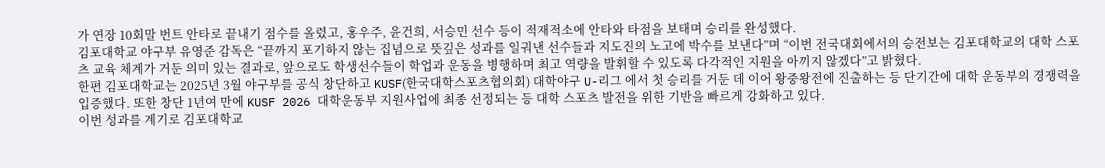가 연장 10회말 번트 안타로 끝내기 점수를 올렸고, 홍우주, 윤건희, 서승민 선수 등이 적재적소에 안타와 타점을 보태며 승리를 완성했다.
김포대학교 야구부 유영준 감독은 “끝까지 포기하지 않는 집념으로 뜻깊은 성과를 일궈낸 선수들과 지도진의 노고에 박수를 보낸다”며 “이번 전국대회에서의 승전보는 김포대학교의 대학 스포츠 교육 체계가 거둔 의미 있는 결과로, 앞으로도 학생선수들이 학업과 운동을 병행하며 최고 역량을 발휘할 수 있도록 다각적인 지원을 아끼지 않겠다”고 밝혔다.
한편 김포대학교는 2025년 3월 야구부를 공식 창단하고 KUSF(한국대학스포츠협의회) 대학야구 U-리그 에서 첫 승리를 거둔 데 이어 왕중왕전에 진출하는 등 단기간에 대학 운동부의 경쟁력을 입증했다. 또한 창단 1년여 만에 KUSF 2026 대학운동부 지원사업에 최종 선정되는 등 대학 스포츠 발전을 위한 기반을 빠르게 강화하고 있다.
이번 성과를 계기로 김포대학교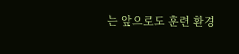는 앞으로도 훈련 환경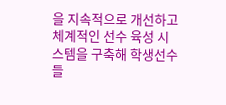을 지속적으로 개선하고 체계적인 선수 육성 시스템을 구축해 학생선수들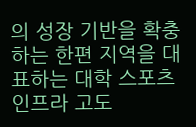의 성장 기반을 확충하는 한편 지역을 대표하는 대학 스포츠 인프라 고도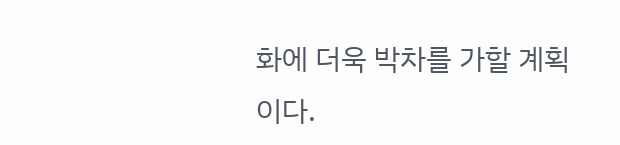화에 더욱 박차를 가할 계획이다.